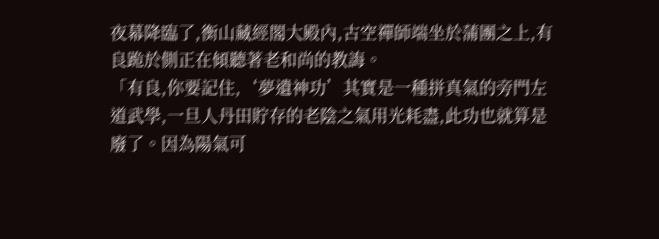夜幕降臨了,衡山藏經閣大殿內,古空禪師端坐於蒲團之上,有良跪於側正在傾聽著老和尚的教誨。
「有良,你要記住,‘夢遺神功’其實是一種拼真氣的旁門左道武學,一旦人丹田貯存的老陰之氣用光耗盡,此功也就算是廢了。因為陽氣可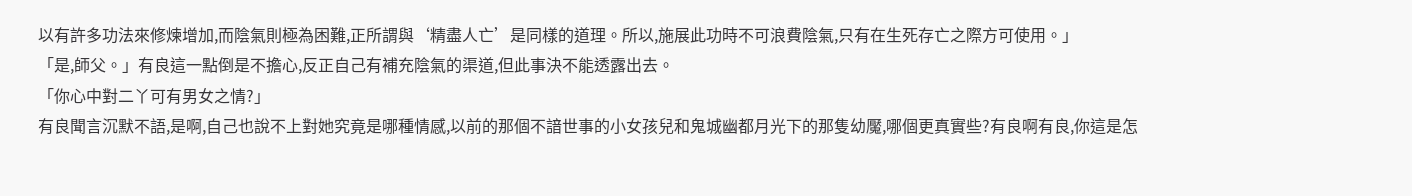以有許多功法來修煉增加,而陰氣則極為困難,正所謂與‘精盡人亡’是同樣的道理。所以,施展此功時不可浪費陰氣,只有在生死存亡之際方可使用。」
「是,師父。」有良這一點倒是不擔心,反正自己有補充陰氣的渠道,但此事決不能透露出去。
「你心中對二丫可有男女之情?」
有良聞言沉默不語,是啊,自己也說不上對她究竟是哪種情感,以前的那個不諳世事的小女孩兒和鬼城幽都月光下的那隻幼魘,哪個更真實些?有良啊有良,你這是怎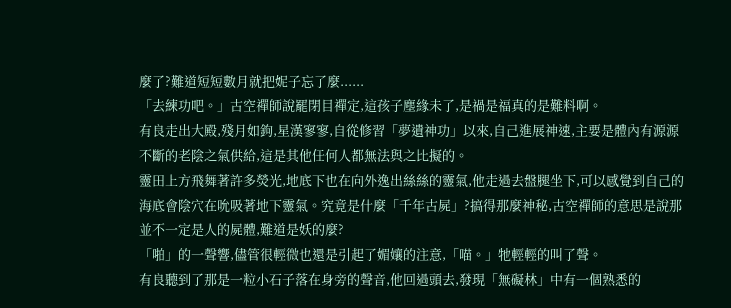麼了?難道短短數月就把妮子忘了麼......
「去練功吧。」古空禪師說罷閉目禪定,這孩子塵緣未了,是禍是福真的是難料啊。
有良走出大殿,殘月如鉤,星漢寥寥,自從修習「夢遺神功」以來,自己進展神速,主要是體內有源源不斷的老陰之氣供給,這是其他任何人都無法與之比擬的。
靈田上方飛舞著許多熒光,地底下也在向外逸出絲絲的靈氣,他走過去盤腿坐下,可以感覺到自己的海底會陰穴在吮吸著地下靈氣。究竟是什麼「千年古屍」?搞得那麼神秘,古空禪師的意思是說那並不一定是人的屍體,難道是妖的麼?
「啪」的一聲響,儘管很輕微也還是引起了媚孃的注意,「喵。」牠輕輕的叫了聲。
有良聽到了那是一粒小石子落在身旁的聲音,他回過頭去,發現「無礙林」中有一個熟悉的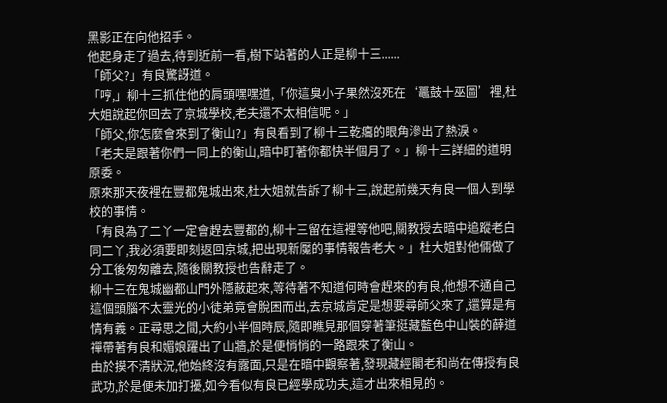黑影正在向他招手。
他起身走了過去,待到近前一看,樹下站著的人正是柳十三......
「師父?」有良驚訝道。
「哼,」柳十三抓住他的肩頭嘿嘿道,「你這臭小子果然沒死在‘鼉鼓十巫圖’裡,杜大姐說起你回去了京城學校,老夫還不太相信呢。」
「師父,你怎麼會來到了衡山?」有良看到了柳十三乾癟的眼角滲出了熱淚。
「老夫是跟著你們一同上的衡山,暗中盯著你都快半個月了。」柳十三詳細的道明原委。
原來那天夜裡在豐都鬼城出來,杜大姐就告訴了柳十三,說起前幾天有良一個人到學校的事情。
「有良為了二丫一定會趕去豐都的,柳十三留在這裡等他吧,關教授去暗中追蹤老白同二丫,我必須要即刻返回京城,把出現新魘的事情報告老大。」杜大姐對他倆做了分工後匆匆離去,隨後關教授也告辭走了。
柳十三在鬼城幽都山門外隱蔽起來,等待著不知道何時會趕來的有良,他想不通自己這個頭腦不太靈光的小徒弟竟會脫困而出,去京城肯定是想要尋師父來了,還算是有情有義。正尋思之間,大約小半個時辰,隨即瞧見那個穿著筆挺藏藍色中山裝的薛道禪帶著有良和媚娘躍出了山牆,於是便悄悄的一路跟來了衡山。
由於摸不清狀況,他始終沒有露面,只是在暗中觀察著,發現藏經閣老和尚在傳授有良武功,於是便未加打擾,如今看似有良已經學成功夫,這才出來相見的。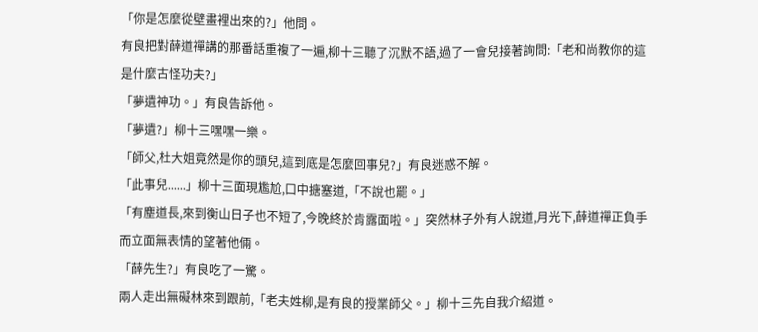「你是怎麼從壁畫裡出來的?」他問。
有良把對薛道禪講的那番話重複了一遍,柳十三聽了沉默不語,過了一會兒接著詢問:「老和尚教你的這是什麼古怪功夫?」
「夢遺神功。」有良告訴他。
「夢遺?」柳十三嘿嘿一樂。
「師父,杜大姐竟然是你的頭兒,這到底是怎麼回事兒?」有良迷惑不解。
「此事兒......」柳十三面現尷尬,口中搪塞道,「不說也罷。」
「有塵道長,來到衡山日子也不短了,今晚終於肯露面啦。」突然林子外有人說道,月光下,薛道禪正負手而立面無表情的望著他倆。
「薛先生?」有良吃了一驚。
兩人走出無礙林來到跟前,「老夫姓柳,是有良的授業師父。」柳十三先自我介紹道。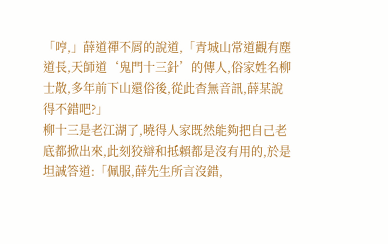「哼,」薛道禪不屑的說道,「青城山常道觀有塵道長,天師道‘鬼門十三針’的傳人,俗家姓名柳士散,多年前下山還俗後,從此杳無音訊,薛某說得不錯吧?」
柳十三是老江湖了,曉得人家既然能夠把自己老底都掀出來,此刻狡辯和抵賴都是沒有用的,於是坦誠答道:「佩服,薛先生所言沒錯,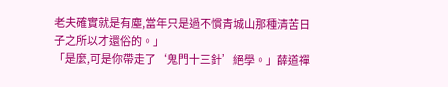老夫確實就是有塵,當年只是過不慣青城山那種清苦日子之所以才還俗的。」
「是麼,可是你帶走了‘鬼門十三針’絕學。」薛道禪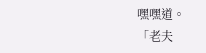嘿嘿道。
「老夫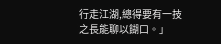行走江湖,總得要有一技之長能聊以餬口。」